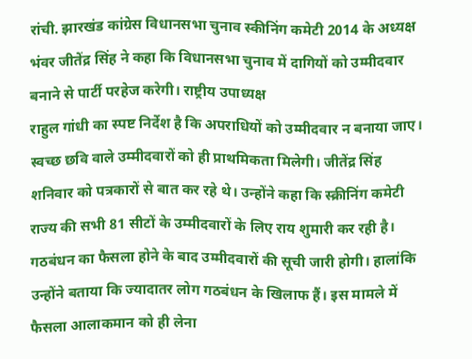रांची. झारखंड कांग्रेस विधानसभा चुनाव स्कीनिंग कमेटी 2014 के अध्यक्ष भंवर जीतेंद्र सिंह ने कहा कि विधानसभा चुनाव में दागियों को उम्मीदवार बनाने से पार्टी परहेज करेगी। राष्ट्रीय उपाध्यक्ष
राहुल गांधी का स्पष्ट निर्देश है कि अपराधियों को उम्मीदवार न बनाया जाए। स्वच्छ छवि वाले उम्मीदवारों को ही प्राथमिकता मिलेगी। जीतेंद्र सिंह शनिवार को पत्रकारों से बात कर रहे थे। उन्होंने कहा कि स्क्रीनिंग कमेटी राज्य की सभी 81 सीटों के उम्मीदवारों के लिए राय शुमारी कर रही है। गठबंधन का फैसला होने के बाद उम्मीदवारों की सूची जारी होगी। हालांकि उन्होंने बताया कि ज्यादातर लोग गठबंधन के खिलाफ हैं। इस मामले में फैसला आलाकमान को ही लेना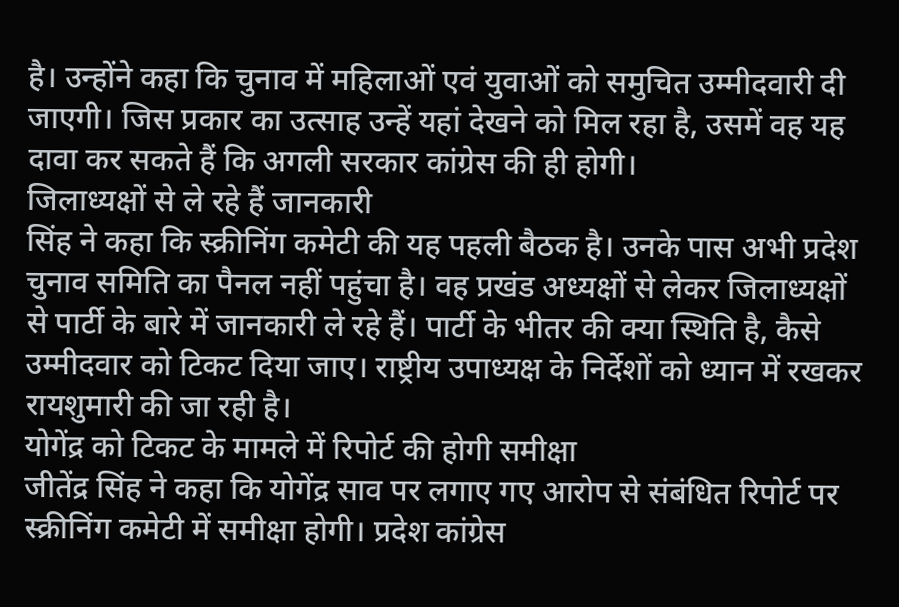है। उन्होंने कहा कि चुनाव में महिलाओं एवं युवाओं को समुचित उम्मीदवारी दी जाएगी। जिस प्रकार का उत्साह उन्हें यहां देखने को मिल रहा है, उसमें वह यह दावा कर सकते हैं कि अगली सरकार कांग्रेस की ही होगी।
जिलाध्यक्षों से ले रहे हैं जानकारी
सिंह ने कहा कि स्क्रीनिंग कमेटी की यह पहली बैठक है। उनके पास अभी प्रदेश चुनाव समिति का पैनल नहीं पहुंचा है। वह प्रखंड अध्यक्षों से लेकर जिलाध्यक्षों से पार्टी के बारे में जानकारी ले रहे हैं। पार्टी के भीतर की क्या स्थिति है, कैसे उम्मीदवार को टिकट दिया जाए। राष्ट्रीय उपाध्यक्ष के निर्देशों को ध्यान में रखकर रायशुमारी की जा रही है।
योगेंद्र को टिकट के मामले में रिपोर्ट की होगी समीक्षा
जीतेंद्र सिंह ने कहा कि योगेंद्र साव पर लगाए गए आरोप से संबंधित रिपोर्ट पर स्क्रीनिंग कमेटी में समीक्षा होगी। प्रदेश कांग्रेस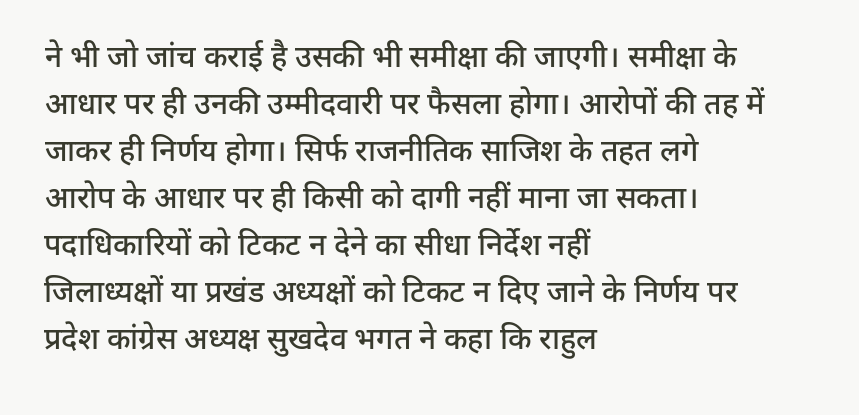ने भी जो जांच कराई है उसकी भी समीक्षा की जाएगी। समीक्षा के आधार पर ही उनकी उम्मीदवारी पर फैसला होगा। आरोपों की तह में जाकर ही निर्णय होगा। सिर्फ राजनीतिक साजिश के तहत लगे आरोप के आधार पर ही किसी को दागी नहीं माना जा सकता।
पदाधिकारियों को टिकट न देने का सीधा निर्देश नहीं
जिलाध्यक्षों या प्रखंड अध्यक्षों को टिकट न दिए जाने के निर्णय पर प्रदेश कांग्रेस अध्यक्ष सुखदेव भगत ने कहा कि राहुल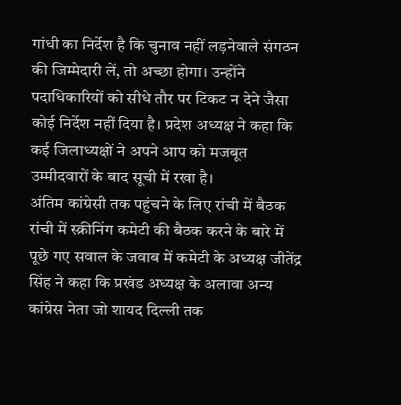गांधी का निर्देश है कि चुनाव नहीं लड़नेवाले संगठन की जिम्मेदारी लें, तो अच्छा होगा। उन्होंने पदाधिकारियों को सीधे तौर पर टिकट न देने जैसा कोई निर्देश नहीं दिया है। प्रदेश अध्यक्ष ने कहा कि कई जिलाध्यक्षों ने अपने आप को मजबूत उम्मीदवारों के बाद सूची में रखा है।
अंतिम कांग्रेसी तक पहुंचने के लिए रांची में बैठक
रांची में स्क्रीनिंग कमेटी की बैठक करने के बारे में पूछे गए सवाल के जवाब में कमेटी के अध्यक्ष जीतेंद्र सिंह ने कहा कि प्रखंड अध्यक्ष के अलावा अन्य कांग्रेस नेता जो शायद दिल्ली तक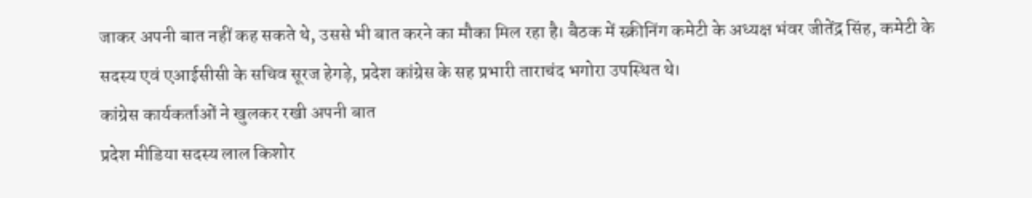जाकर अपनी बात नहीं कह सकते थे, उससे भी बात करने का मौका मिल रहा है। बैठक में स्क्रीनिंग कमेटी के अध्यक्ष भंवर जीतेंद्र सिंह, कमेटी के सदस्य एवं एआईसीसी के सचिव सूरज हेगड़े, प्रदेश कांग्रेस के सह प्रभारी ताराचंद भगोरा उपस्थित थे।
कांग्रेस कार्यकर्ताओं ने खुलकर रखी अपनी बात
प्रदेश मीडिया सदस्य लाल किशोर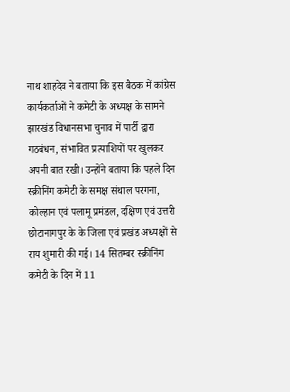नाथ शाहदेव ने बताया कि इस बैठक में कांग्रेस कार्यकर्ताओं ने कमेटी के अध्यक्ष के सामने झारखंड विधानसभा चुनाव में पार्टी द्वारा गठबंधन, संभावित प्रत्याशियों पर खुलकर अपनी बात रखी। उन्होंने बताया कि पहले दिन स्क्रीनिंग कमेटी के समक्ष संथाल परगना, कोल्हान एवं पलामू प्रमंडल, दक्षिण एवं उत्तरी छोटानागपुर के के जिला एवं प्रखंड अध्यक्षों से राय शुमारी की गई। 14 सितम्बर स्क्रीनिंग कमेटी के दिन में 11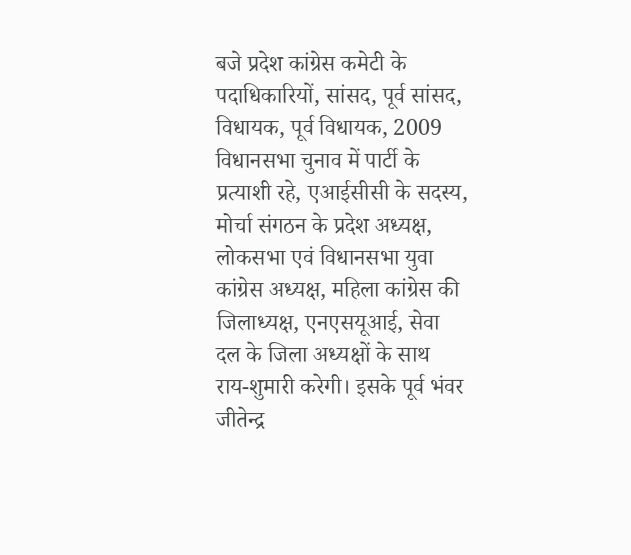बजे प्रदेश कांग्रेस कमेटी के पदाधिकारियों, सांसद, पूर्व सांसद, विधायक, पूर्व विधायक, 2009 विधानसभा चुनाव में पार्टी के प्रत्याशी रहे, एआईसीसी के सदस्य, मोर्चा संगठन के प्रदेश अध्यक्ष, लोकसभा एवं विधानसभा युवा कांग्रेस अध्यक्ष, महिला कांग्रेस की जिलाध्यक्ष, एनएसयूआई, सेवा दल के जिला अध्यक्षों के साथ राय-शुमारी करेगी। इसके पूर्व भंवर जीतेन्द्र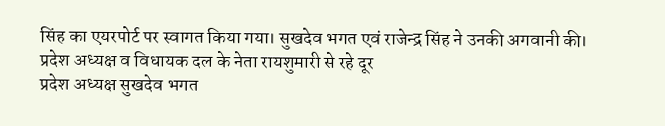सिंह का एयरपोर्ट पर स्वागत किया गया। सुखदेव भगत एवं राजेन्द्र सिंह ने उनकी अगवानी की।
प्रदेश अध्यक्ष व विधायक दल के नेता रायशुमारी से रहे दूर
प्रदेश अध्यक्ष सुखदेव भगत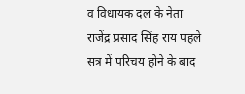व विधायक दल के नेता राजेंद्र प्रसाद सिंह राय पहले सत्र में परिचय होने के बाद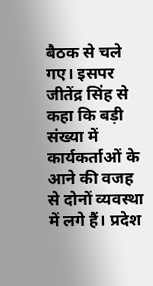बैठक से चले गए। इसपर जीतेंद्र सिंह से कहा कि बड़ी संख्या में कार्यकर्ताओं के आने की वजह से दोनों व्यवस्था में लगे हैं। प्रदेश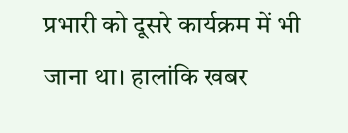प्रभारी को दूसरे कार्यक्रम में भी जाना था। हालांकि खबर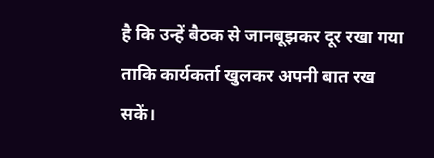है कि उन्हें बैठक से जानबूझकर दूर रखा गया ताकि कार्यकर्ता खुलकर अपनी बात रख सकें।